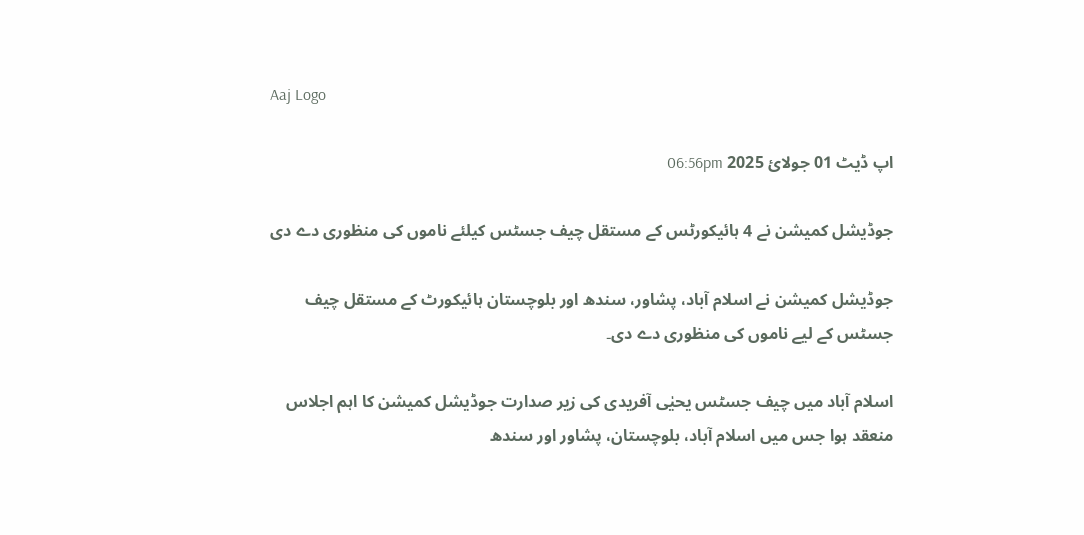Aaj Logo

اپ ڈیٹ 01 جولائ 2025 06:56pm

جوڈیشل کمیشن نے 4 ہائیکورٹس کے مستقل چیف جسٹس کیلئے ناموں کی منظوری دے دی

جوڈیشل کمیشن نے اسلام آباد، پشاور، سندھ اور بلوچستان ہائیکورٹ کے مستقل چیف جسٹس کے لیے ناموں کی منظوری دے دی۔

اسلام آباد میں چیف جسٹس یحیٰی آفریدی کی زیر صدارت جوڈیشل کمیشن کا اہم اجلاس منعقد ہوا جس میں اسلام آباد، بلوچستان، پشاور اور سندھ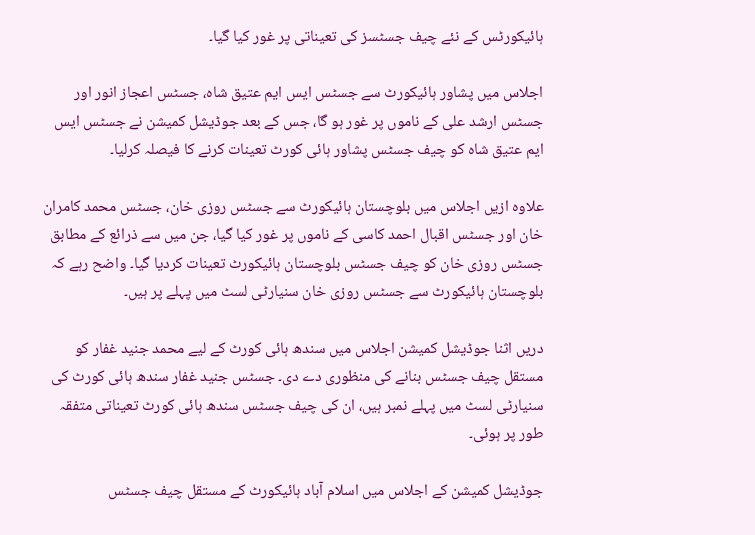ہائیکورٹس کے نئے چیف جسٹسز کی تعیناتی پر غور کیا گیا۔

اجلاس میں پشاور ہائیکورٹ سے جسٹس ایس ایم عتیق شاہ، جسٹس اعجاز انور اور جسٹس ارشد علی کے ناموں پر غور ہو گا، جس کے بعد جوڈیشل کمیشن نے جسٹس ایس ایم عتیق شاہ کو چیف جسٹس پشاور ہائی کورٹ تعینات کرنے کا فیصلہ کرلیا۔

علاوہ ازیں اجلاس میں بلوچستان ہائیکورٹ سے جسٹس روزی خان، جسٹس محمد کامران خان اور جسٹس اقبال احمد کاسی کے ناموں پر غور کیا گیا، جن میں سے ذرائع کے مطابق جسٹس روزی خان کو چیف جسٹس بلوچستان ہائیکورٹ تعینات کردیا گیا۔ واضح رہے کہ بلوچستان ہائیکورٹ سے جسٹس روزی خان سنیارٹی لسٹ میں پہلے پر ہیں۔

دریں اثنا جوڈیشل کمیشن اجلاس میں سندھ ہائی کورٹ کے لیے محمد جنید غفار کو مستقل چیف جسٹس بنانے کی منظوری دے دی۔ جسٹس جنید غفار سندھ ہائی کورٹ کی سنیارٹی لسٹ میں پہلے نمبر ہیں، ان کی چیف جسٹس سندھ ہائی کورٹ تعیناتی متفقہ طور پر ہوئی۔

جوڈیشل کمیشن کے اجلاس میں اسلام آباد ہائیکورٹ کے مستقل چیف جسٹس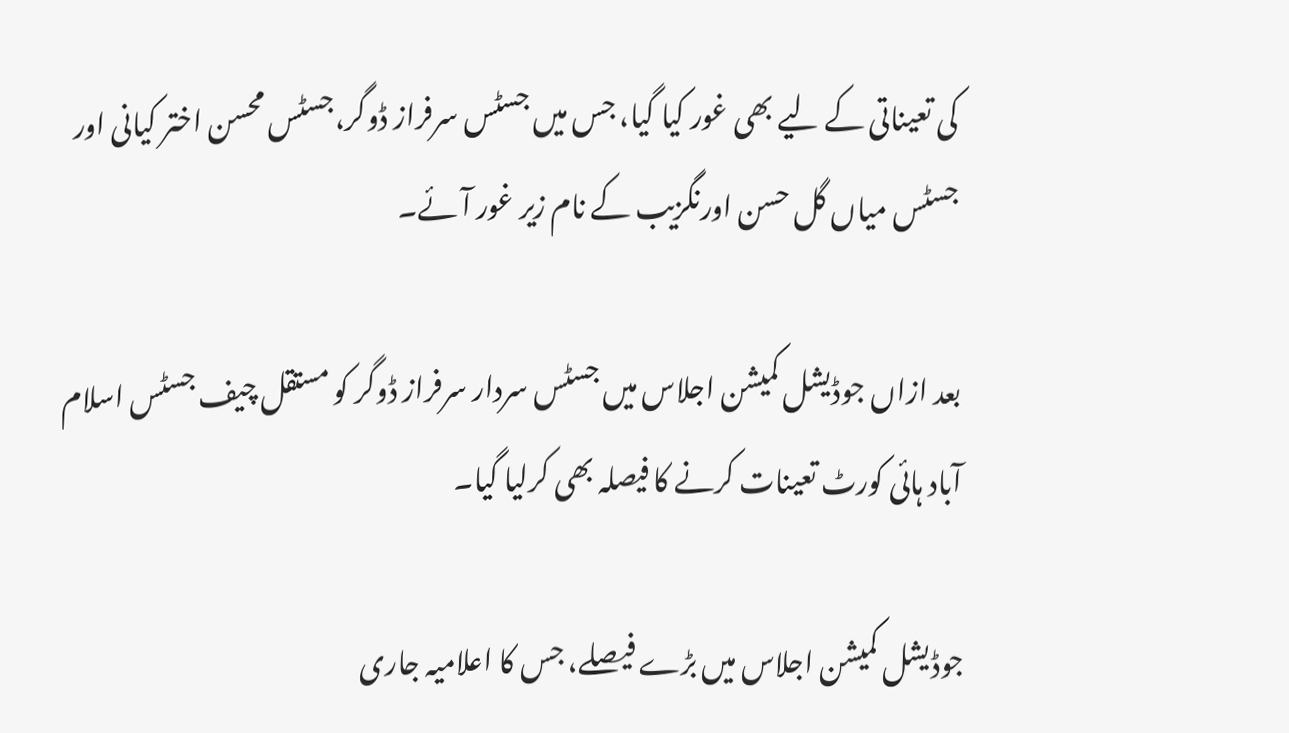کی تعیناتی کے لیے بھی غور کیا گیا، جس میں جسٹس سرفراز ڈوگر،جسٹس محسن اختر کیانی اور جسٹس میاں گل حسن اورنگزیب کے نام زیر غور آئے۔

بعد ازاں جوڈیشل کمیشن اجلاس میں جسٹس سردار سرفراز ڈوگر کو مستقل چیف جسٹس اسلام آباد ہائی کورٹ تعینات کرنے کا فیصلہ بھی کرلیا گیا۔

جوڈیشل کمیشن اجلاس میں بڑے فیصلے، جس کا اعلامیہ جاری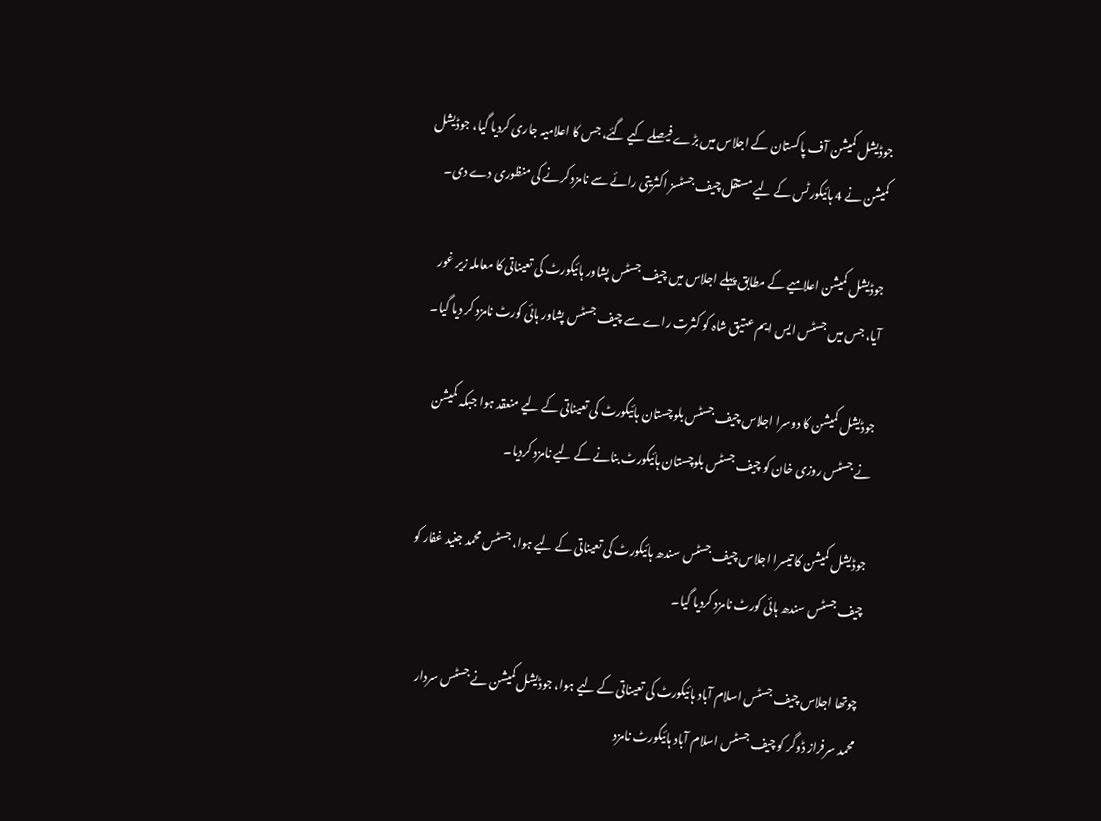جوڈیشل کمیشن آف پاکستان کے اجلاس میں بڑے فیصلے کیے گئے، جس کا اعلامیہ جاری کردیا گیا، جوڈیشل کمیشن نے 4 ہائیکورٹس کے لیے مستقل چیف جسٹسز اکثریتی رائے سے نامزد کرنے کی منظوری دے دی۔

جوڈیشل کمیشن اعلامیے کے مطابق پہلے اجلاس میں چیف جسٹس پشاور ہائیکورٹ کی تعیناتی کا معاملہ زیر غور آیا، جس میں جسٹس ایس ایم عتیق شاہ کو کثرت راے سے چیف جسٹس پشاور ہائی کورٹ نامزد کر دیا گیا۔

جوڈیشل کمیشن کا دوسرا اجلاس چیف جسٹس بلوچستان ہائیکورٹ کی تعیناتی کے لیے منعقد ہوا جبکہ کمیشن نے جسٹس روزی خان کو چیف جسٹس بلوچستان ہائیکورٹ بنانے کے لیے نامزد کردیا۔

جوڈیشل کمیشن کا تیسرا اجلاس چیف جسٹس سندھ ہائیکورٹ کی تعیناتی کے لیے ہوا، جسٹس محمد جنید غفار کو چیف جسٹس سندھ ہائی کورٹ نامزد کردیا گیا۔

چوتھا اجلاس چیف جسٹس اسلام آباد ہائیکورٹ کی تعیناتی کے لیے ہوا، جوڈیشل کمیشن نے جسٹس سردار محمد سرفراز ڈوگر کو چیف جسٹس اسلام آباد ہائیکورٹ نامزد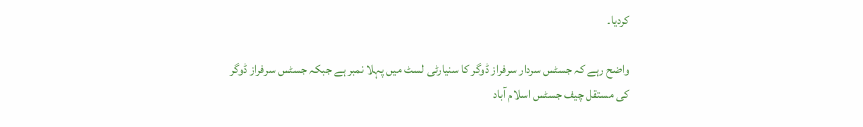کردیا۔

واضح رہے کہ جسٹس سردار سرفراز ڈوگر کا سنیارٹی لسٹ میں پہلا نمبر ہے جبکہ جسٹس سرفراز ڈوگر کی مستقل چیف جسٹس اسلام آباد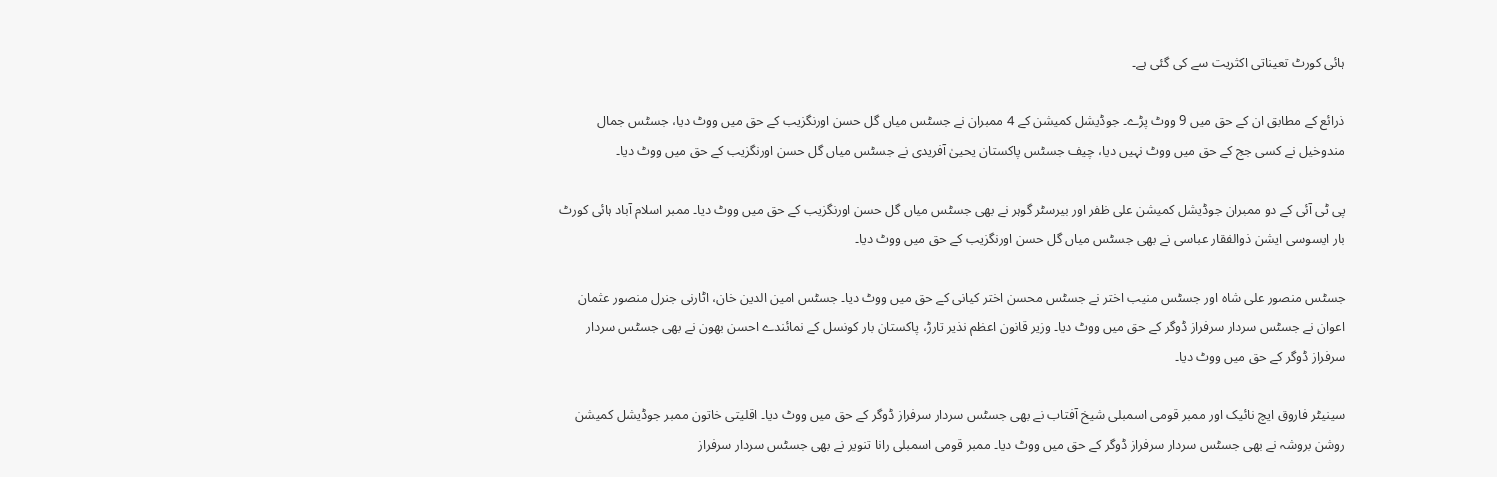ہائی کورٹ تعیناتی اکثریت سے کی گئی ہے۔

ذرائع کے مطابق ان کے حق میں 9 ووٹ پڑے۔ جوڈیشل کمیشن کے 4 ممبران نے جسٹس میاں گل حسن اورنگزیب کے حق میں ووٹ دیا، جسٹس جمال مندوخیل نے کسی جج کے حق میں ووٹ نہیں دیا، چیف جسٹس پاکستان یحییٰ آفریدی نے جسٹس میاں گل حسن اورنگزیب کے حق میں ووٹ دیا۔

پی ٹی آئی کے دو ممبران جوڈیشل کمیشن علی ظفر اور بیرسٹر گوہر نے بھی جسٹس میاں گل حسن اورنگزیب کے حق میں ووٹ دیا۔ ممبر اسلام آباد ہائی کورٹ بار ایسوسی ایشن ذوالفقار عباسی نے بھی جسٹس میاں گل حسن اورنگزیب کے حق میں ووٹ دیا۔

جسٹس منصور علی شاہ اور جسٹس منیب اختر نے جسٹس محسن اختر کیانی کے حق میں ووٹ دیا۔ جسٹس امین الدین خان، اٹارنی جنرل منصور عثمان اعوان نے جسٹس سردار سرفراز ڈوگر کے حق میں ووٹ دیا۔ وزیر قانون اعظم نذیر تارڑ، پاکستان بار کونسل کے نمائندے احسن بھون نے بھی جسٹس سردار سرفراز ڈوگر کے حق میں ووٹ دیا۔

سینیٹر فاروق ایچ نائیک اور ممبر قومی اسمبلی شیخ آفتاب نے بھی جسٹس سردار سرفراز ڈوگر کے حق میں ووٹ دیا۔ اقلیتی خاتون ممبر جوڈیشل کمیشن روشن بروشہ نے بھی جسٹس سردار سرفراز ڈوگر کے حق میں ووٹ دیا۔ ممبر قومی اسمبلی رانا تنویر نے بھی جسٹس سردار سرفراز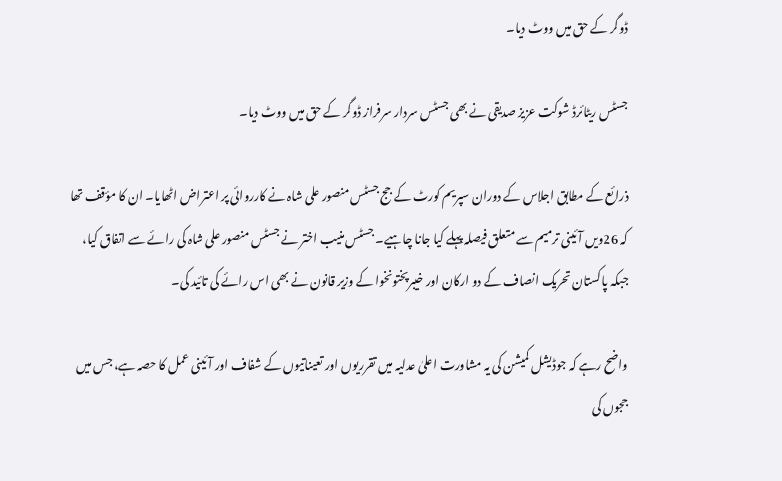ڈوگر کے حق میں ووٹ دیا۔

جسٹس ریٹائرڈ شوکت عزیز صدیقی نے بھی جسٹس سردار سرفراز ڈوگر کے حق میں ووٹ دیا۔

ذرائع کے مطابق اجلاس کے دوران سپریم کورٹ کے جج جسٹس منصور علی شاہ نے کارروائی پر اعتراض اٹھایا۔ ان کا مؤقف تھا کہ 26ویں آئینی ترمیم سے متعلق فیصلہ پہلے کیا جانا چاہیے۔ جسٹس منیب اختر نے جسٹس منصور علی شاہ کی رائے سے اتفاق کیا، جبکہ پاکستان تحریک انصاف کے دو ارکان اور خیبرپختونخوا کے وزیر قانون نے بھی اس رائے کی تائید کی۔

واضح رہے کہ جوڈیشل کمیشن کی یہ مشاورت اعلیٰ عدلیہ میں تقرریوں اور تعیناتیوں کے شفاف اور آئینی عمل کا حصہ ہے، جس میں ججوں کی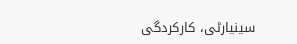سینیارٹی، کارکردگی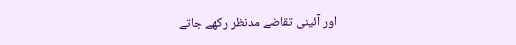اور آئینی تقاضے مدنظر رکھے جاتے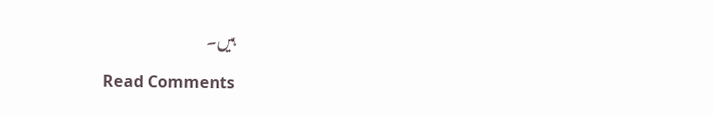ہیں۔

Read Comments